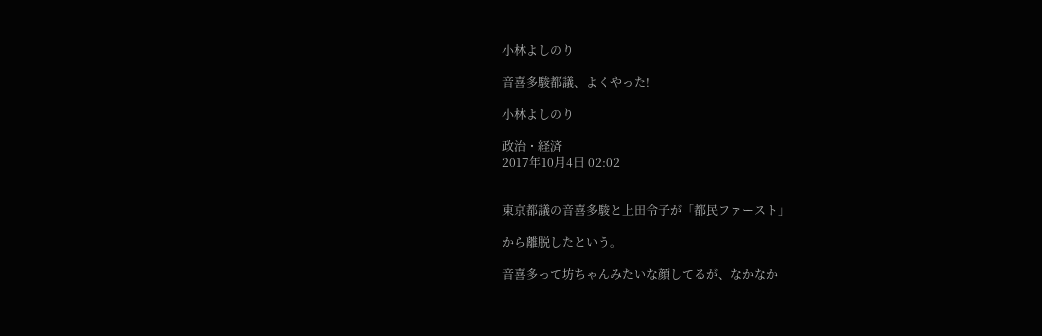小林よしのり

音喜多駿都議、よくやった!

小林よしのり

政治・経済
2017年10月4日 02:02


東京都議の音喜多駿と上田令子が「都民ファースト」

から離脱したという。

音喜多って坊ちゃんみたいな顔してるが、なかなか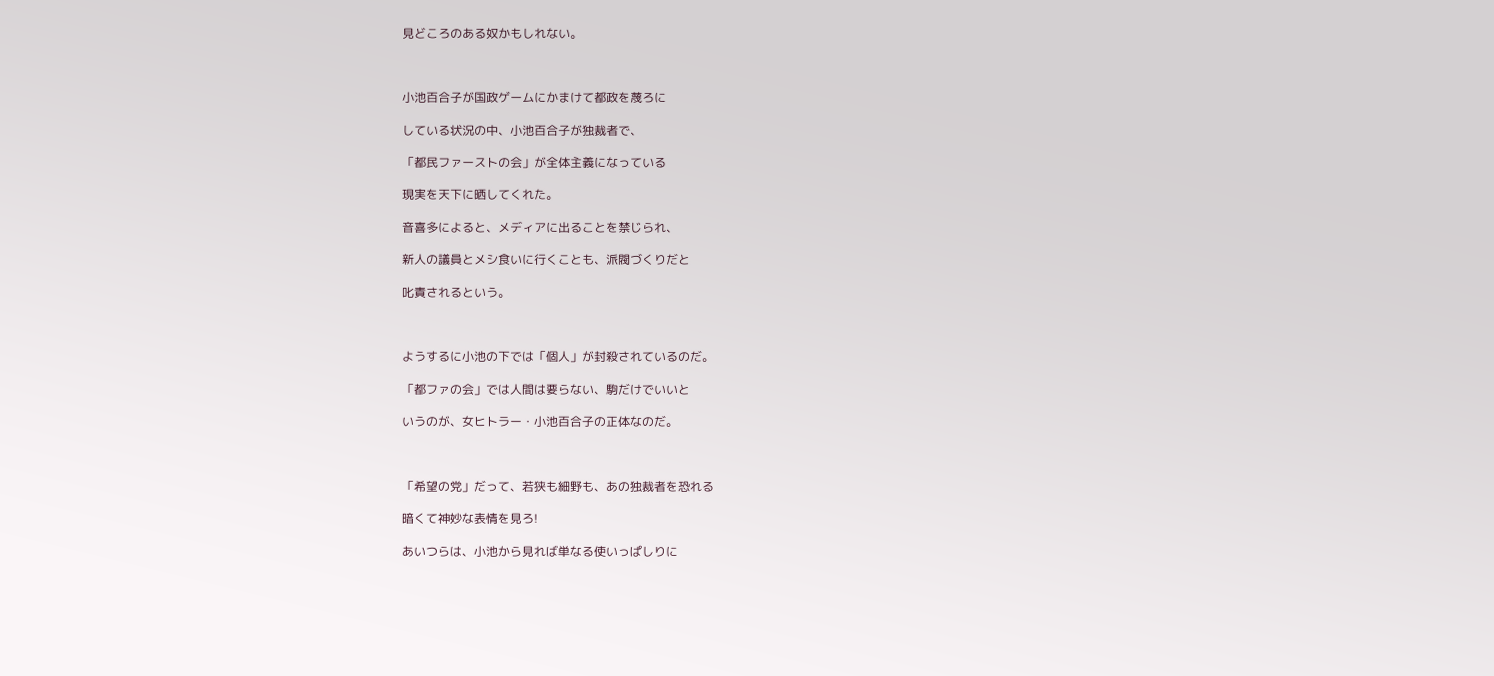見どころのある奴かもしれない。



小池百合子が国政ゲームにかまけて都政を蔑ろに

している状況の中、小池百合子が独裁者で、

「都民ファーストの会」が全体主義になっている

現実を天下に晒してくれた。

音喜多によると、メディアに出ることを禁じられ、

新人の議員とメシ食いに行くことも、派閥づくりだと

叱責されるという。



ようするに小池の下では「個人」が封殺されているのだ。

「都ファの会」では人間は要らない、駒だけでいいと

いうのが、女ヒトラー・小池百合子の正体なのだ。



「希望の党」だって、若狭も細野も、あの独裁者を恐れる

暗くて神妙な表情を見ろ!

あいつらは、小池から見れば単なる使いっぱしりに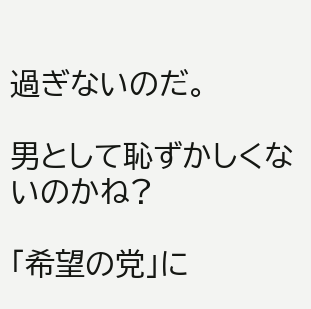過ぎないのだ。

男として恥ずかしくないのかね?

「希望の党」に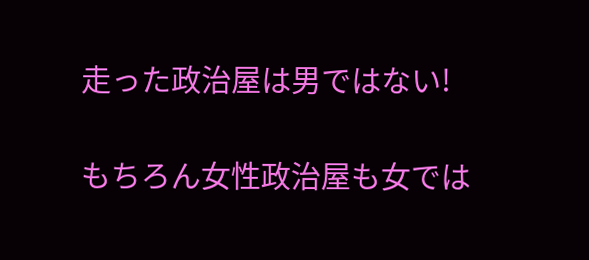走った政治屋は男ではない!

もちろん女性政治屋も女では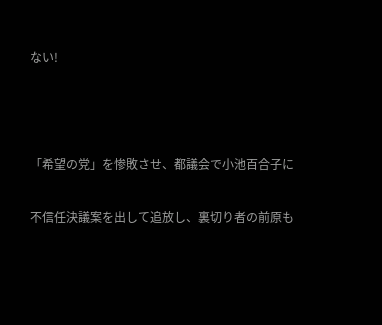ない!



「希望の党」を惨敗させ、都議会で小池百合子に

不信任決議案を出して追放し、裏切り者の前原も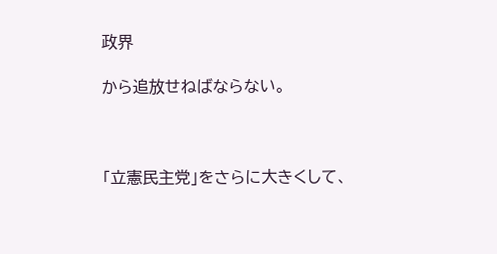政界

から追放せねばならない。



「立憲民主党」をさらに大きくして、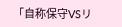「自称保守VSリ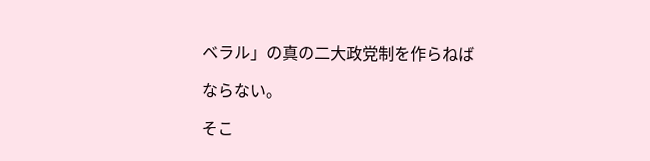ベラル」の真の二大政党制を作らねば

ならない。

そこ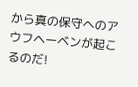から真の保守へのアウフヘーベンが起こるのだ!